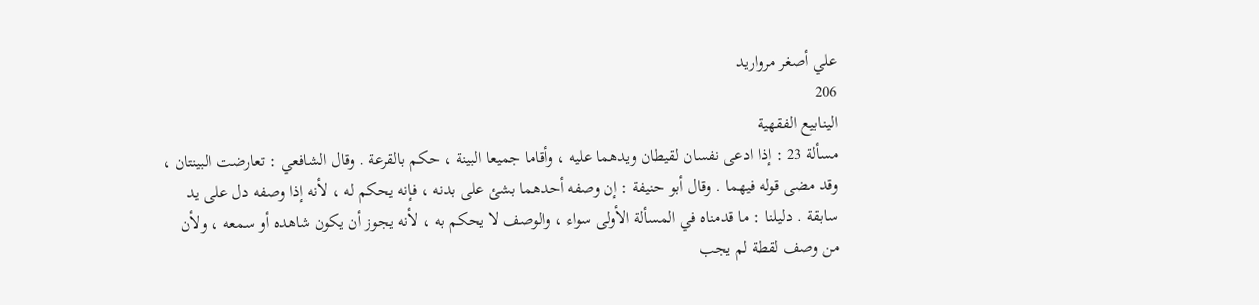علي أصغر مرواريد
206
الينابيع الفقهية
مسألة 23 : إذا ادعى نفسان لقيطان ويدهما عليه ، وأقاما جميعا البينة ، حكم بالقرعة . وقال الشافعي : تعارضت البينتان ، وقد مضى قوله فيهما . وقال أبو حنيفة : إن وصفه أحدهما بشئ على بدنه ، فإنه يحكم له ، لأنه إذا وصفه دل على يد سابقة . دليلنا : ما قدمناه في المسألة الأولى سواء ، والوصف لا يحكم به ، لأنه يجوز أن يكون شاهده أو سمعه ، ولأن من وصف لقطة لم يجب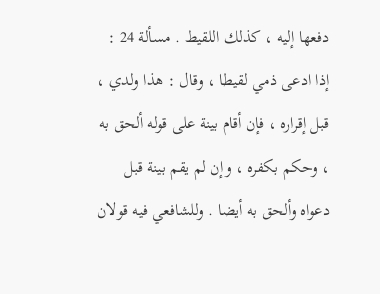دفعها إليه ، كذلك اللقيط . مسألة 24 : إذا ادعى ذمي لقيطا ، وقال : هذا ولدي ، قبل إقراره ، فإن أقام بينة على قوله ألحق به ، وحكم بكفره ، وإن لم يقم بينة قبل دعواه وألحق به أيضا . وللشافعي فيه قولان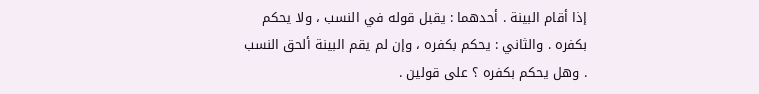إذا أقام البينة . أحدهما : يقبل قوله في النسب ، ولا يحكم بكفره . والثاني : يحكم بكفره ، وإن لم يقم البينة ألحق النسب . وهل يحكم بكفره ؟ على قولين .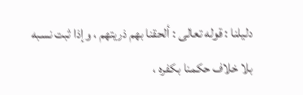دليلنا : قوله تعالى : ألحقنا بهم ذريتهم ، وإذا ثبت نسبه بلا خلاف حكمنا بكفره ،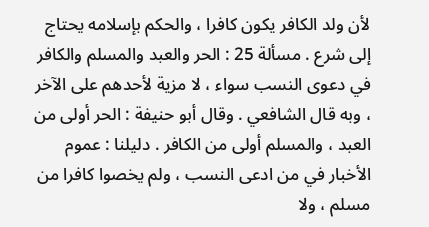لأن ولد الكافر يكون كافرا ، والحكم بإسلامه يحتاج إلى شرع . مسألة 25 : الحر والعبد والمسلم والكافر في دعوى النسب سواء ، لا مزية لأحدهم على الآخر ، وبه قال الشافعي . وقال أبو حنيفة : الحر أولى من العبد ، والمسلم أولى من الكافر . دليلنا : عموم الأخبار في من ادعى النسب ، ولم يخصوا كافرا من مسلم ، ولا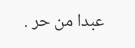عبدا من حر .